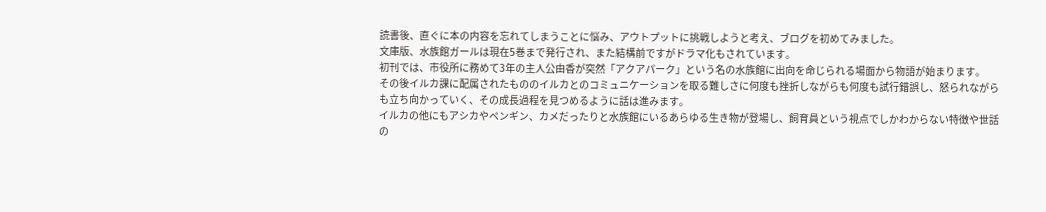読書後、直ぐに本の内容を忘れてしまうことに悩み、アウトプットに挑戦しようと考え、ブログを初めてみました。
文庫版、水族館ガールは現在5巻まで発行され、また結構前ですがドラマ化もされています。
初刊では、市役所に務めて3年の主人公由香が突然「アクアパーク」という名の水族館に出向を命じられる場面から物語が始まります。
その後イルカ課に配属されたもののイルカとのコミュニケーションを取る難しさに何度も挫折しながらも何度も試行錯誤し、怒られながらも立ち向かっていく、その成長過程を見つめるように話は進みます。
イルカの他にもアシカやペンギン、カメだったりと水族館にいるあらゆる生き物が登場し、飼育員という視点でしかわからない特徴や世話の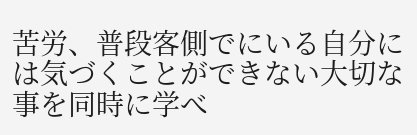苦労、普段客側でにいる自分には気づくことができない大切な事を同時に学べ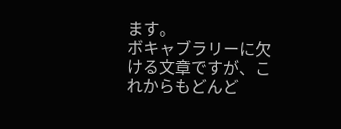ます。
ボキャブラリーに欠ける文章ですが、これからもどんど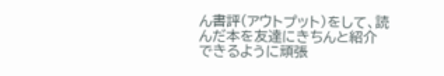ん書評(アウトプット)をして、読んだ本を友達にきちんと紹介できるように頑張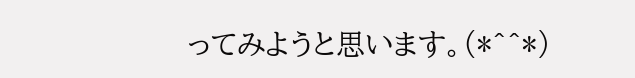ってみようと思います。(*^^*)